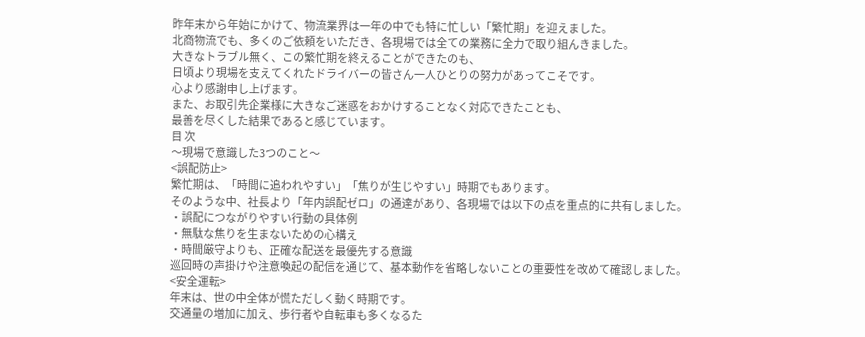昨年末から年始にかけて、物流業界は一年の中でも特に忙しい「繁忙期」を迎えました。
北商物流でも、多くのご依頼をいただき、各現場では全ての業務に全力で取り組んきました。
大きなトラブル無く、この繁忙期を終えることができたのも、
日頃より現場を支えてくれたドライバーの皆さん一人ひとりの努力があってこそです。
心より感謝申し上げます。
また、お取引先企業様に大きなご迷惑をおかけすることなく対応できたことも、
最善を尽くした結果であると感じています。
目 次
〜現場で意識した3つのこと〜
<誤配防止>
繁忙期は、「時間に追われやすい」「焦りが生じやすい」時期でもあります。
そのような中、社長より「年内誤配ゼロ」の通達があり、各現場では以下の点を重点的に共有しました。
・誤配につながりやすい行動の具体例
・無駄な焦りを生まないための心構え
・時間厳守よりも、正確な配送を最優先する意識
巡回時の声掛けや注意喚起の配信を通じて、基本動作を省略しないことの重要性を改めて確認しました。
<安全運転>
年末は、世の中全体が慌ただしく動く時期です。
交通量の増加に加え、歩行者や自転車も多くなるた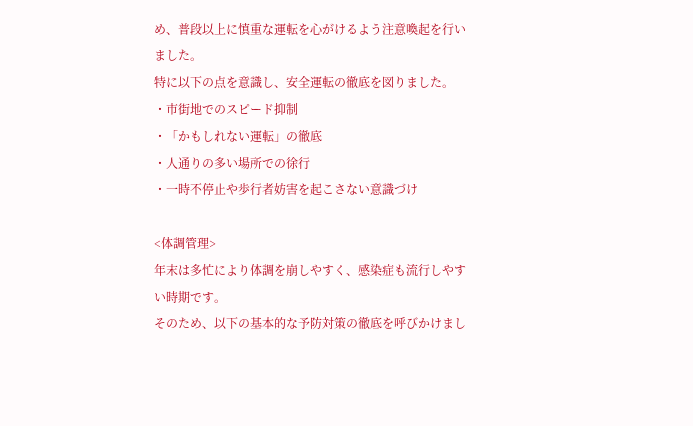め、普段以上に慎重な運転を心がけるよう注意喚起を行いました。
特に以下の点を意識し、安全運転の徹底を図りました。
・市街地でのスピード抑制
・「かもしれない運転」の徹底
・人通りの多い場所での徐行
・一時不停止や歩行者妨害を起こさない意識づけ

<体調管理>
年末は多忙により体調を崩しやすく、感染症も流行しやすい時期です。
そのため、以下の基本的な予防対策の徹底を呼びかけまし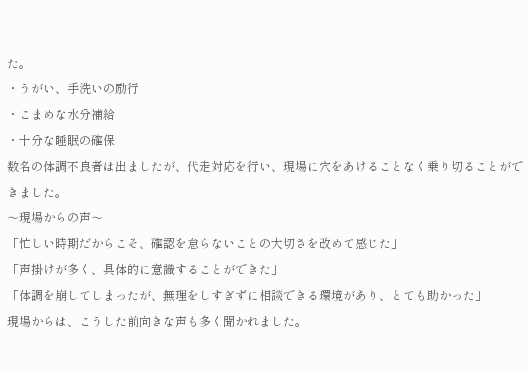た。
・うがい、手洗いの励行
・こまめな水分補給
・十分な睡眠の確保
数名の体調不良者は出ましたが、代走対応を行い、現場に穴をあけることなく乗り切ることができました。
〜現場からの声〜
「忙しい時期だからこそ、確認を怠らないことの大切さを改めて感じた」
「声掛けが多く、具体的に意識することができた」
「体調を崩してしまったが、無理をしすぎずに相談できる環境があり、とても助かった」
現場からは、こうした前向きな声も多く聞かれました。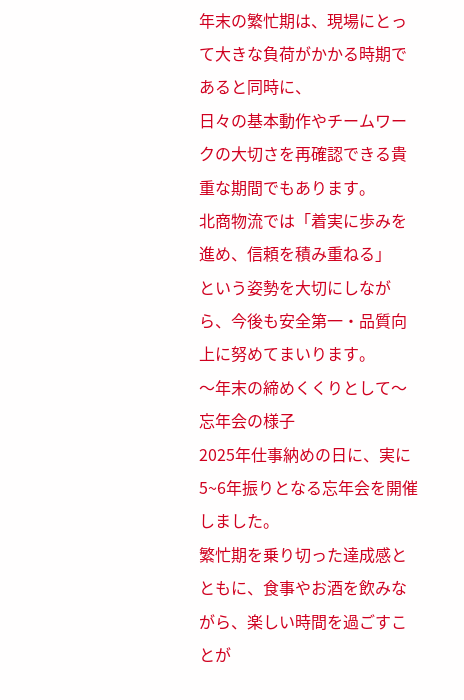年末の繁忙期は、現場にとって大きな負荷がかかる時期であると同時に、
日々の基本動作やチームワークの大切さを再確認できる貴重な期間でもあります。
北商物流では「着実に歩みを進め、信頼を積み重ねる」
という姿勢を大切にしながら、今後も安全第一・品質向上に努めてまいります。
〜年末の締めくくりとして〜 忘年会の様子
2025年仕事納めの日に、実に5~6年振りとなる忘年会を開催しました。
繁忙期を乗り切った達成感とともに、食事やお酒を飲みながら、楽しい時間を過ごすことが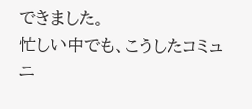できました。
忙しい中でも、こうしたコミュニ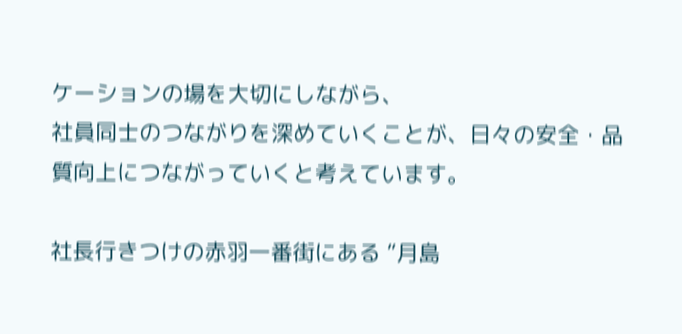ケーションの場を大切にしながら、
社員同士のつながりを深めていくことが、日々の安全・品質向上につながっていくと考えています。

社長行きつけの赤羽一番街にある ”月島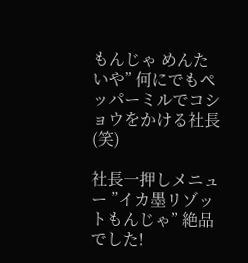もんじゃ めんたいや” 何にでもペッパーミルでコショウをかける社長(笑)

社長一押しメニュー ”イカ墨リゾットもんじゃ” 絶品でした!